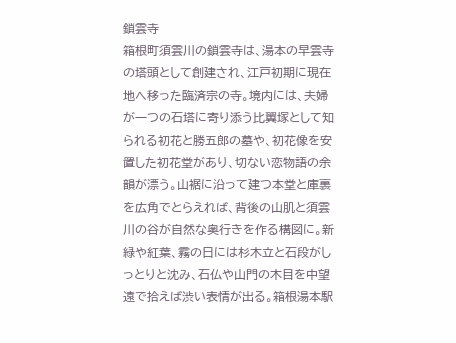鎖雲寺
箱根町須雲川の鎖雲寺は、湯本の早雲寺の塔頭として創建され、江戸初期に現在地へ移った臨済宗の寺。境内には、夫婦が一つの石塔に寄り添う比翼塚として知られる初花と勝五郎の墓や、初花像を安置した初花堂があり、切ない恋物語の余韻が漂う。山裾に沿って建つ本堂と庫裏を広角でとらえれば、背後の山肌と須雲川の谷が自然な奥行きを作る構図に。新緑や紅葉、霧の日には杉木立と石段がしっとりと沈み、石仏や山門の木目を中望遠で拾えば渋い表情が出る。箱根湯本駅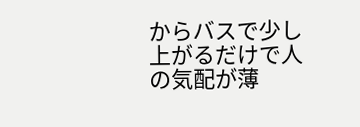からバスで少し上がるだけで人の気配が薄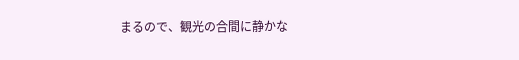まるので、観光の合間に静かな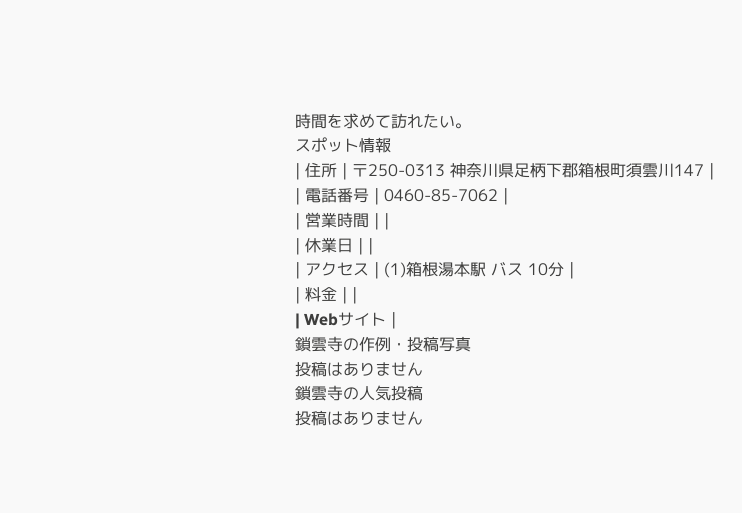時間を求めて訪れたい。
スポット情報
| 住所 | 〒250-0313 神奈川県足柄下郡箱根町須雲川147 |
| 電話番号 | 0460-85-7062 |
| 営業時間 | |
| 休業日 | |
| アクセス | (1)箱根湯本駅 バス 10分 |
| 料金 | |
| Webサイト |
鎖雲寺の作例・投稿写真
投稿はありません
鎖雲寺の人気投稿
投稿はありません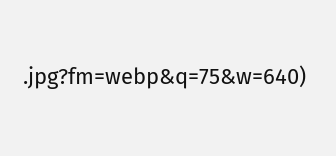.jpg?fm=webp&q=75&w=640)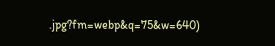.jpg?fm=webp&q=75&w=640)